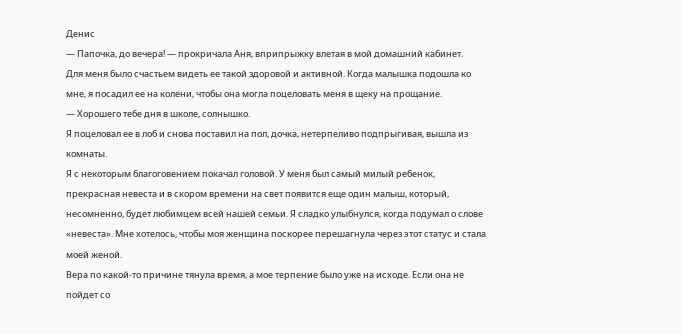Денис
— Папочка, до вечера! — прокричала Аня, вприпрыжку влетая в мой домашний кабинет.
Для меня было счастьем видеть ее такой здоровой и активной. Когда малышка подошла ко мне, я посадил ее на колени, чтобы она могла поцеловать меня в щеку на прощание.
— Хорошего тебе дня в школе, солнышко.
Я поцеловал ее в лоб и снова поставил на пол, дочка, нетерпеливо подпрыгивая, вышла из комнаты.
Я с некоторым благоговением покачал головой. У меня был самый милый ребенок, прекрасная невеста и в скором времени на свет появится еще один малыш, который, несомненно, будет любимцем всей нашей семьи. Я сладко улыбнулся, когда подумал о слове «невеста». Мне хотелось, чтобы моя женщина поскорее перешагнула через этот статус и стала моей женой.
Вера по какой-то причине тянула время, а мое терпение было уже на исходе. Если она не пойдет со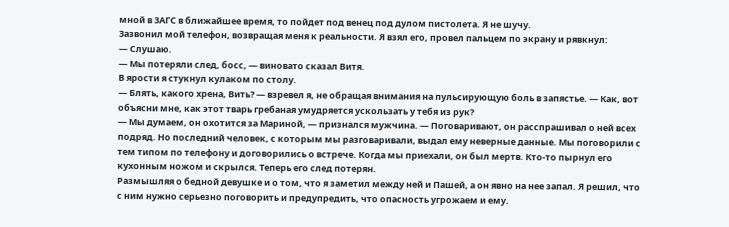мной в ЗАГС в ближайшее время, то пойдет под венец под дулом пистолета. Я не шучу.
Зазвонил мой телефон, возвращая меня к реальности. Я взял его, провел пальцем по экрану и рявкнул:
— Слушаю.
— Мы потеряли след, босс, — виновато сказал Витя.
В ярости я стукнул кулаком по столу.
— Блять, какого хрена, Вить? — взревел я, не обращая внимания на пульсирующую боль в запястье. — Как, вот объясни мне, как этот тварь гребаная умудряется ускользать у тебя из рук?
— Мы думаем, он охотится за Мариной, — признался мужчина. — Поговаривают, он расспрашивал о ней всех подряд. Но последний человек, с которым мы разговаривали, выдал ему неверные данные. Мы поговорили с тем типом по телефону и договорились о встрече. Когда мы приехали, он был мертв. Кто-то пырнул его кухонным ножом и скрылся. Теперь его след потерян.
Размышляя о бедной девушке и о том, что я заметил между ней и Пашей, а он явно на нее запал. Я решил, что с ним нужно серьезно поговорить и предупредить, что опасность угрожаем и ему.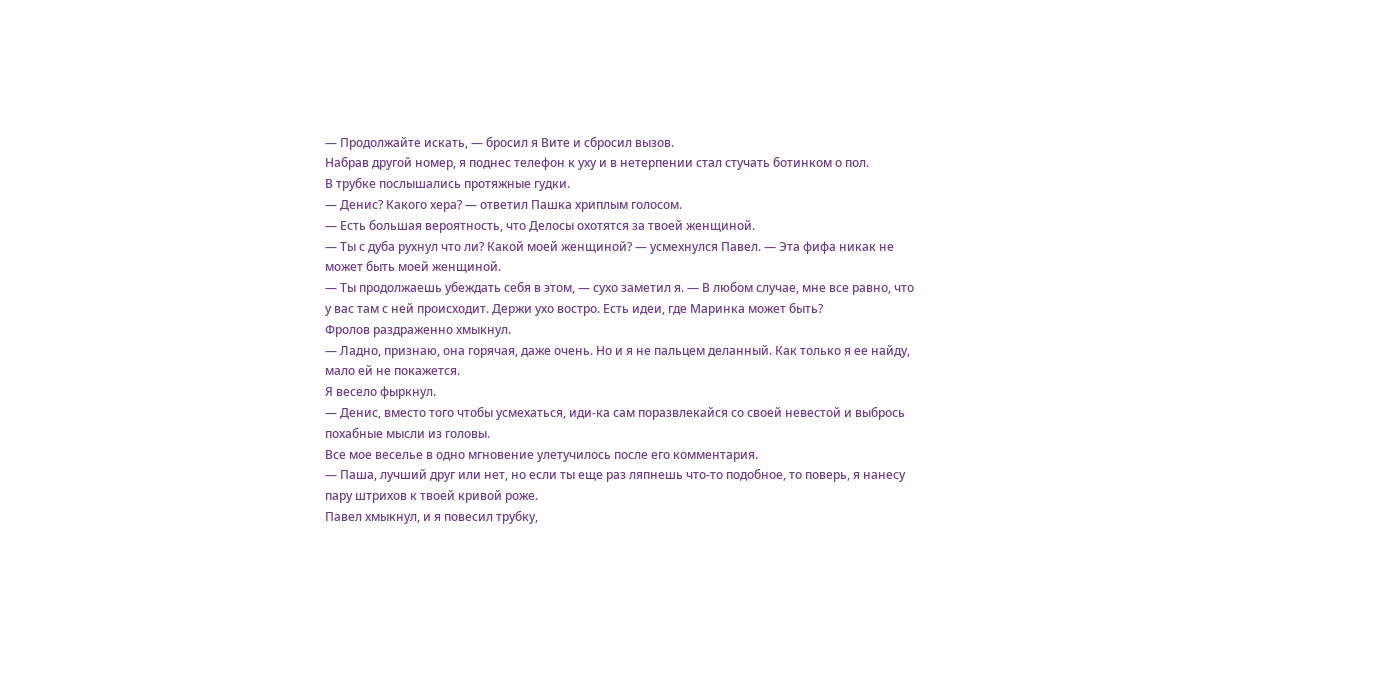— Продолжайте искать, — бросил я Вите и сбросил вызов.
Набрав другой номер, я поднес телефон к уху и в нетерпении стал стучать ботинком о пол.
В трубке послышались протяжные гудки.
— Денис? Какого хера? — ответил Пашка хриплым голосом.
— Есть большая вероятность, что Делосы охотятся за твоей женщиной.
— Ты с дуба рухнул что ли? Какой моей женщиной? — усмехнулся Павел. — Эта фифа никак не может быть моей женщиной.
— Ты продолжаешь убеждать себя в этом, — сухо заметил я. — В любом случае, мне все равно, что у вас там с ней происходит. Держи ухо востро. Есть идеи, где Маринка может быть?
Фролов раздраженно хмыкнул.
— Ладно, признаю, она горячая, даже очень. Но и я не пальцем деланный. Как только я ее найду, мало ей не покажется.
Я весело фыркнул.
— Денис, вместо того чтобы усмехаться, иди-ка сам поразвлекайся со своей невестой и выбрось похабные мысли из головы.
Все мое веселье в одно мгновение улетучилось после его комментария.
— Паша, лучший друг или нет, но если ты еще раз ляпнешь что-то подобное, то поверь, я нанесу пару штрихов к твоей кривой роже.
Павел хмыкнул, и я повесил трубку,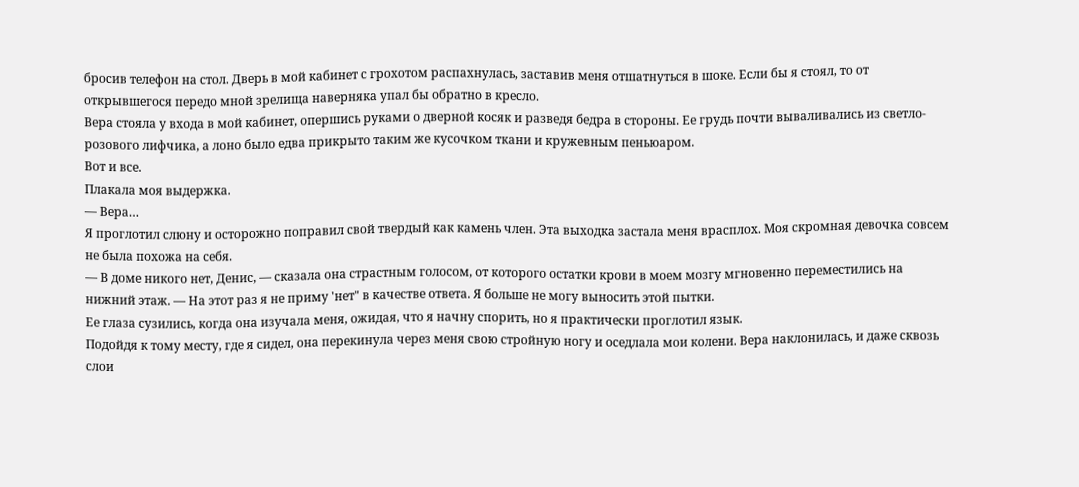бросив телефон на стол. Дверь в мой кабинет с грохотом распахнулась, заставив меня отшатнуться в шоке. Если бы я стоял, то от открывшегося передо мной зрелища наверняка упал бы обратно в кресло.
Вера стояла у входа в мой кабинет, опершись руками о дверной косяк и разведя бедра в стороны. Ее грудь почти вываливались из светло-розового лифчика, а лоно было едва прикрыто таким же кусочком ткани и кружевным пеньюаром.
Вот и все.
Плакала моя выдержка.
— Вера…
Я проглотил слюну и осторожно поправил свой твердый как камень член. Эта выходка застала меня врасплох. Моя скромная девочка совсем не была похожа на себя.
— В доме никого нет, Денис, — сказала она страстным голосом, от которого остатки крови в моем мозгу мгновенно переместились на нижний этаж. — На этот раз я не приму 'нет" в качестве ответа. Я больше не могу выносить этой пытки.
Ее глаза сузились, когда она изучала меня, ожидая, что я начну спорить, но я практически проглотил язык.
Подойдя к тому месту, где я сидел, она перекинула через меня свою стройную ногу и оседлала мои колени. Вера наклонилась, и даже сквозь слои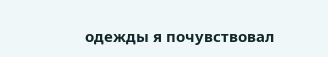одежды я почувствовал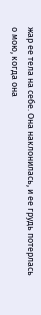жар ее тела на себе. Она наклонилась, и ее грудь потерлась о мою, когда она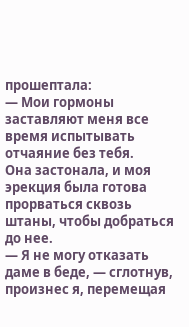прошептала:
— Мои гормоны заставляют меня все время испытывать отчаяние без тебя.
Она застонала, и моя эрекция была готова прорваться сквозь штаны, чтобы добраться до нее.
— Я не могу отказать даме в беде, — сглотнув, произнес я, перемещая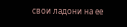свои ладони на ее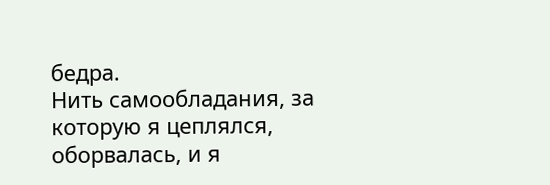бедра.
Нить самообладания, за которую я цеплялся, оборвалась, и я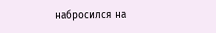набросился на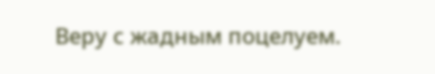Веру с жадным поцелуем.